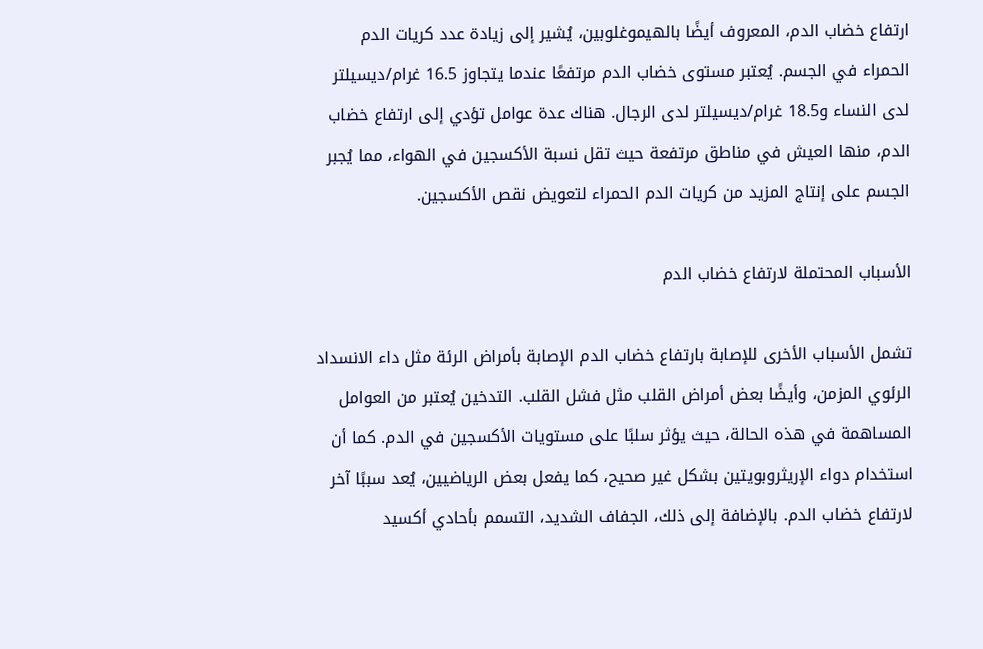ارتفاع خضاب الدم، المعروف أيضًا بالهيموغلوبين، يُشير إلى زيادة عدد كريات الدم الحمراء في الجسم. يُعتبر مستوى خضاب الدم مرتفعًا عندما يتجاوز 16.5 غرام/ديسيلتر لدى النساء و18.5 غرام/ديسيلتر لدى الرجال. هناك عدة عوامل تؤدي إلى ارتفاع خضاب الدم، منها العيش في مناطق مرتفعة حيث تقل نسبة الأكسجين في الهواء، مما يُجبر الجسم على إنتاج المزيد من كريات الدم الحمراء لتعويض نقص الأكسجين.

الأسباب المحتملة لارتفاع خضاب الدم

تشمل الأسباب الأخرى للإصابة بارتفاع خضاب الدم الإصابة بأمراض الرئة مثل داء الانسداد الرئوي المزمن، وأيضًا بعض أمراض القلب مثل فشل القلب. التدخين يُعتبر من العوامل المساهمة في هذه الحالة، حيث يؤثر سلبًا على مستويات الأكسجين في الدم. كما أن استخدام دواء الإريثروبويتين بشكل غير صحيح، كما يفعل بعض الرياضيين، يُعد سببًا آخر لارتفاع خضاب الدم. بالإضافة إلى ذلك، الجفاف الشديد، التسمم بأحادي أكسيد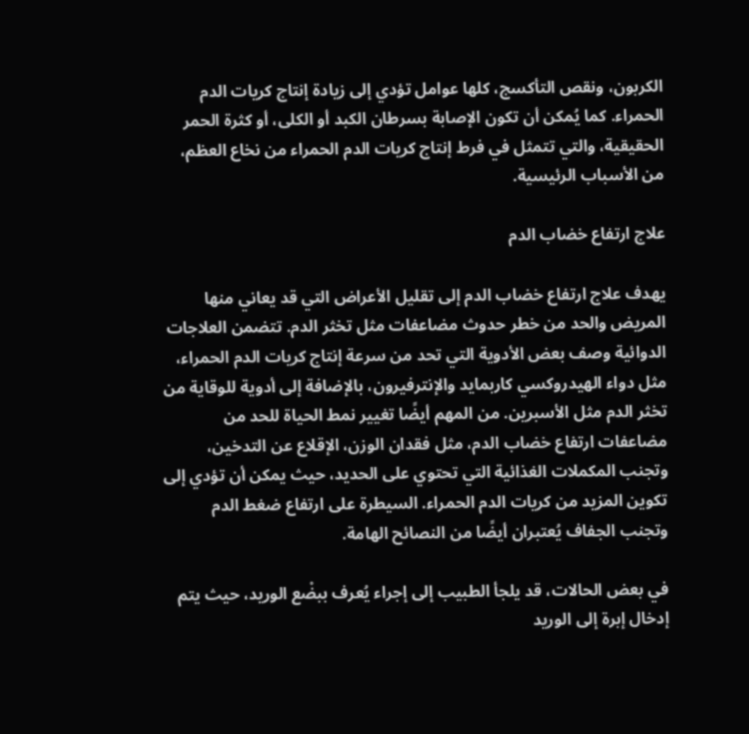الكربون، ونقص التأكسج، كلها عوامل تؤدي إلى زيادة إنتاج كريات الدم الحمراء. كما يُمكن أن تكون الإصابة بسرطان الكبد أو الكلى، أو كثرة الحمر الحقيقية، والتي تتمثل في فرط إنتاج كريات الدم الحمراء من نخاع العظم، من الأسباب الرئيسية.

علاج ارتفاع خضاب الدم

يهدف علاج ارتفاع خضاب الدم إلى تقليل الأعراض التي قد يعاني منها المريض والحد من خطر حدوث مضاعفات مثل تخثر الدم. تتضمن العلاجات الدوائية وصف بعض الأدوية التي تحد من سرعة إنتاج كريات الدم الحمراء، مثل دواء الهيدروكسي كاربمايد والإنترفيرون، بالإضافة إلى أدوية للوقاية من تخثر الدم مثل الأسبرين. من المهم أيضًا تغيير نمط الحياة للحد من مضاعفات ارتفاع خضاب الدم، مثل فقدان الوزن، الإقلاع عن التدخين، وتجنب المكملات الغذائية التي تحتوي على الحديد، حيث يمكن أن تؤدي إلى تكوين المزيد من كريات الدم الحمراء. السيطرة على ارتفاع ضغط الدم وتجنب الجفاف يُعتبران أيضًا من النصائح الهامة.

في بعض الحالات، قد يلجأ الطبيب إلى إجراء يُعرف ببضْع الوريد، حيث يتم إدخال إبرة إلى الوريد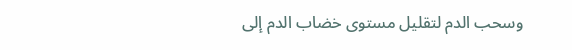وسحب الدم لتقليل مستوى خضاب الدم إلى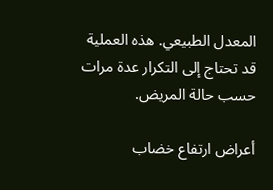المعدل الطبيعي. هذه العملية قد تحتاج إلى التكرار عدة مرات حسب حالة المريض.

أعراض ارتفاع خضاب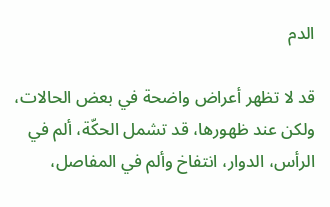الدم

قد لا تظهر أعراض واضحة في بعض الحالات، ولكن عند ظهورها، قد تشمل الحكّة، ألم في الرأس، الدوار، انتفاخ وألم في المفاصل،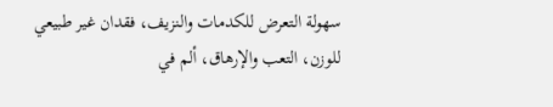سهولة التعرض للكدمات والنزيف، فقدان غير طبيعي للوزن، التعب والإرهاق، ألم في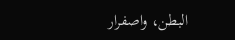البطن، واصفرار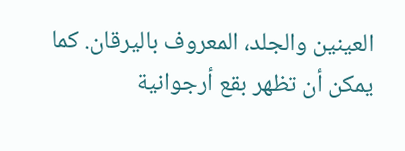العينين والجلد، المعروف باليرقان. كما يمكن أن تظهر بقع أرجوانية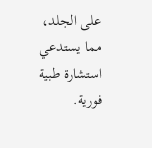على الجلد، مما يستدعي استشارة طبية فورية.